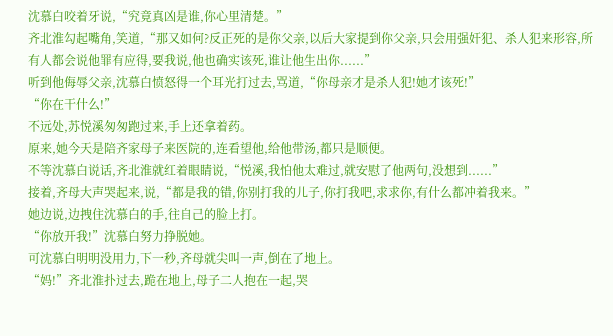沈慕白咬着牙说,“究竟真凶是谁,你心里清楚。”
齐北淮勾起嘴角,笑道,“那又如何?反正死的是你父亲,以后大家提到你父亲,只会用强奸犯、杀人犯来形容,所有人都会说他罪有应得,要我说,他也确实该死,谁让他生出你......”
听到他侮辱父亲,沈慕白愤怒得一个耳光打过去,骂道,“你母亲才是杀人犯!她才该死!”
“你在干什么!”
不远处,苏悦溪匆匆跑过来,手上还拿着药。
原来,她今天是陪齐家母子来医院的,连看望他,给他带汤,都只是顺便。
不等沈慕白说话,齐北淮就红着眼睛说,“悦溪,我怕他太难过,就安慰了他两句,没想到......”
接着,齐母大声哭起来,说,“都是我的错,你别打我的儿子,你打我吧,求求你,有什么都冲着我来。”
她边说,边拽住沈慕白的手,往自己的脸上打。
“你放开我!”沈慕白努力挣脱她。
可沈慕白明明没用力,下一秒,齐母就尖叫一声,倒在了地上。
“妈!”齐北淮扑过去,跪在地上,母子二人抱在一起,哭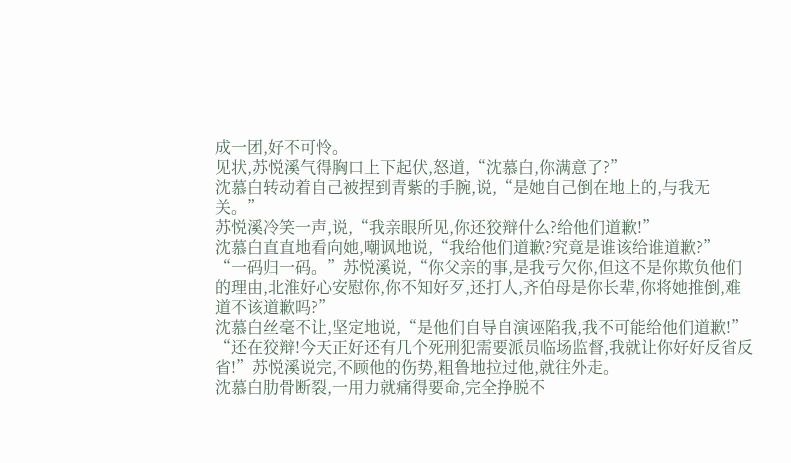成一团,好不可怜。
见状,苏悦溪气得胸口上下起伏,怒道,“沈慕白,你满意了?”
沈慕白转动着自己被捏到青紫的手腕,说,“是她自己倒在地上的,与我无关。”
苏悦溪冷笑一声,说,“我亲眼所见,你还狡辩什么?给他们道歉!”
沈慕白直直地看向她,嘲讽地说,“我给他们道歉?究竟是谁该给谁道歉?”
“一码归一码。”苏悦溪说,“你父亲的事,是我亏欠你,但这不是你欺负他们的理由,北淮好心安慰你,你不知好歹,还打人,齐伯母是你长辈,你将她推倒,难道不该道歉吗?”
沈慕白丝毫不让,坚定地说,“是他们自导自演诬陷我,我不可能给他们道歉!”
“还在狡辩!今天正好还有几个死刑犯需要派员临场监督,我就让你好好反省反省!”苏悦溪说完,不顾他的伤势,粗鲁地拉过他,就往外走。
沈慕白肋骨断裂,一用力就痛得要命,完全挣脱不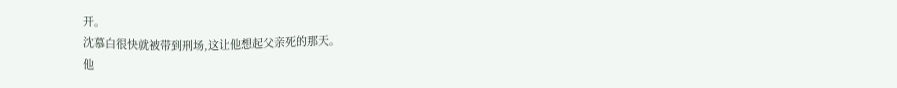开。
沈慕白很快就被带到刑场,这让他想起父亲死的那天。
他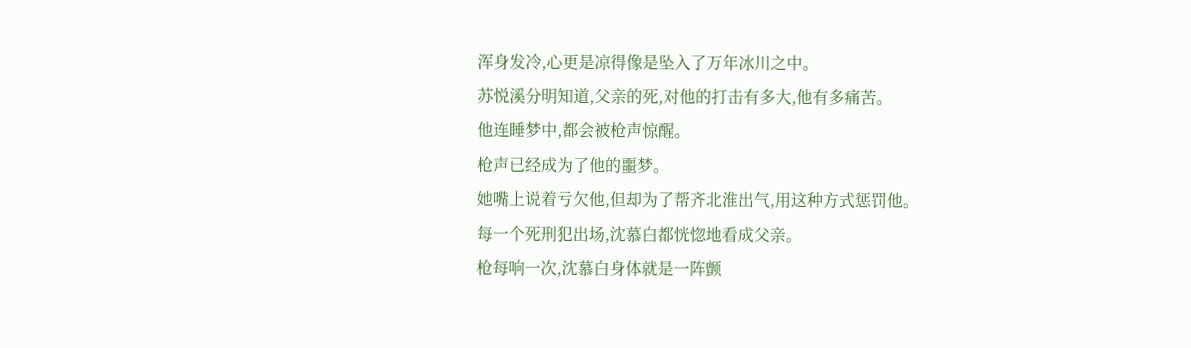浑身发冷,心更是凉得像是坠入了万年冰川之中。
苏悦溪分明知道,父亲的死,对他的打击有多大,他有多痛苦。
他连睡梦中,都会被枪声惊醒。
枪声已经成为了他的噩梦。
她嘴上说着亏欠他,但却为了帮齐北淮出气,用这种方式惩罚他。
每一个死刑犯出场,沈慕白都恍惚地看成父亲。
枪每响一次,沈慕白身体就是一阵颤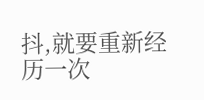抖,就要重新经历一次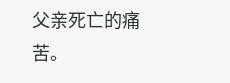父亲死亡的痛苦。